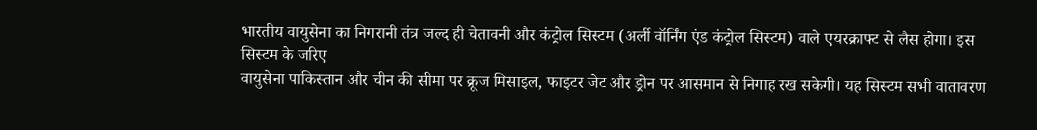भारतीय वायुसेना का निगरानी तंत्र जल्द ही चेतावनी और कंट्रोल सिस्टम (अर्ली वॉर्निंग एंड कंट्रोल सिस्टम) वाले एयरक्राफ्ट से लैस होगा। इस सिस्टम के जरिए
वायुसेना पाकिस्तान और चीन की सीमा पर क्रूज मिसाइल, फाइटर जेट और ड्रोन पर आसमान से निगाह रख सकेगी। यह सिस्टम सभी वातावरण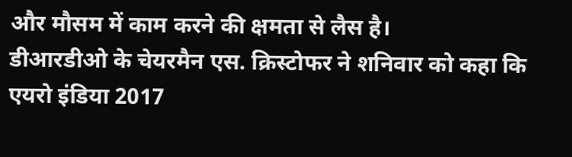और मौसम में काम करने की क्षमता से लैस है।
डीआरडीओ के चेयरमैन एस. क्रिस्टोफर ने शनिवार को कहा कि एयरो इंडिया 2017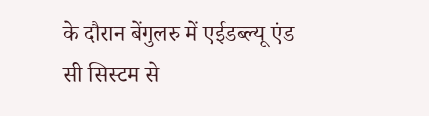के दौरान बेंगुलरु में एईडब्ल्यू एंड सी सिस्टम से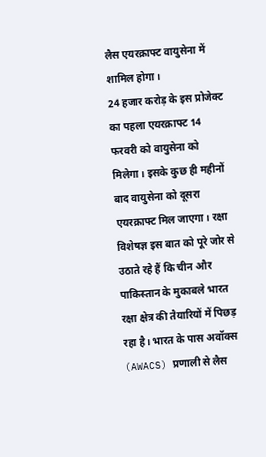लैस एयरक्राफ्ट वायुसेना में शामिल होगा।
24 हजार करोड़ के इस प्रोजेक्ट का पहला एयरक्राफ्ट 14 फरवरी को वायुसेना को मिलेगा। इसके कुछ ही महीनों बाद वायुसेना को दूसरा एयरक्राफ्ट मिल जाएगा। रक्षा विशेषज्ञ इस बात को पूरे जोर से उठाते रहे हैं कि चीन और पाकिस्तान के मुकाबले भारत रक्षा क्षेत्र की तैयारियों में पिछड़ रहा है। भारत के पास अवॉक्स (AWACS) प्रणाली से लैस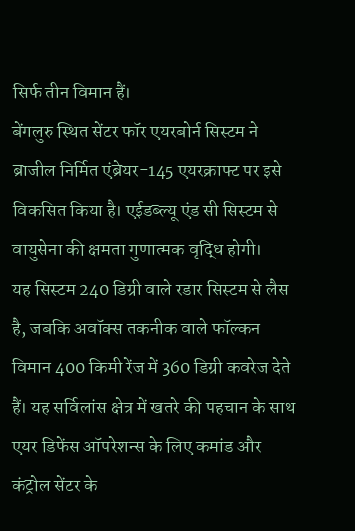सिर्फ तीन विमान हैं।
बेंगलुरु स्थित सेंटर फॉर एयरबोर्न सिस्टम ने ब्राजील निर्मित एंब्रेयर-145 एयरक्राफ्ट पर इसे विकसित किया है। एईडब्ल्यू एंड सी सिस्टम से वायुसेना की क्षमता गुणात्मक वृद्धि होगी।
यह सिस्टम 240 डिग्री वाले रडार सिस्टम से लैस है, जबकि अवॉक्स तकनीक वाले फॉल्कन विमान 400 किमी रेंज में 360 डिग्री कवरेज देते हैं। यह सर्विलांस क्षेत्र में खतरे की पहचान के साथ एयर डिफेंस ऑपरेशन्स के लिए कमांड और कंट्रोल सेंटर के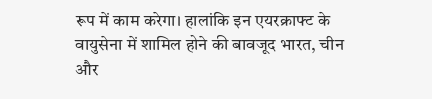रूप में काम करेगा। हालांकि इन एयरक्राफ्ट के वायुसेना में शामिल होने की बावजूद भारत, चीन और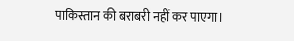पाकिस्तान की बराबरी नहीं कर पाएगा।